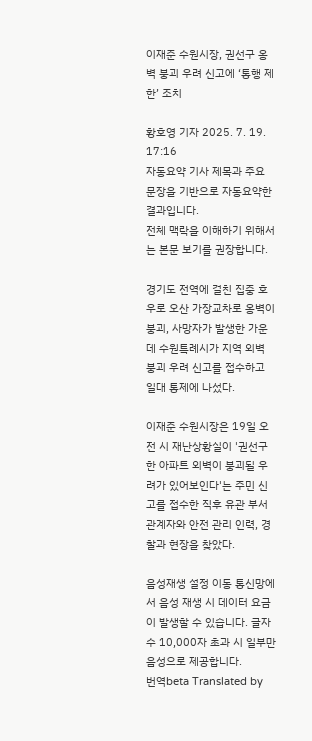이재준 수원시장, 권선구 옹벽 붕괴 우려 신고에 ‘통행 제한’ 조치

황호영 기자 2025. 7. 19. 17:16
자동요약 기사 제목과 주요 문장을 기반으로 자동요약한 결과입니다.
전체 맥락을 이해하기 위해서는 본문 보기를 권장합니다.

경기도 전역에 걸친 집중 호우로 오산 가장교차로 옹벽이 붕괴, 사망자가 발생한 가운데 수원특례시가 지역 외벽 붕괴 우려 신고를 접수하고 일대 통제에 나섰다.

이재준 수원시장은 19일 오전 시 재난상황실이 '권선구 한 아파트 외벽이 붕괴될 우려가 있어보인다'는 주민 신고를 접수한 직후 유관 부서 관계자와 안전 관리 인력, 경찰과 현장을 찾았다.

음성재생 설정 이동 통신망에서 음성 재생 시 데이터 요금이 발생할 수 있습니다. 글자 수 10,000자 초과 시 일부만 음성으로 제공합니다.
번역beta Translated by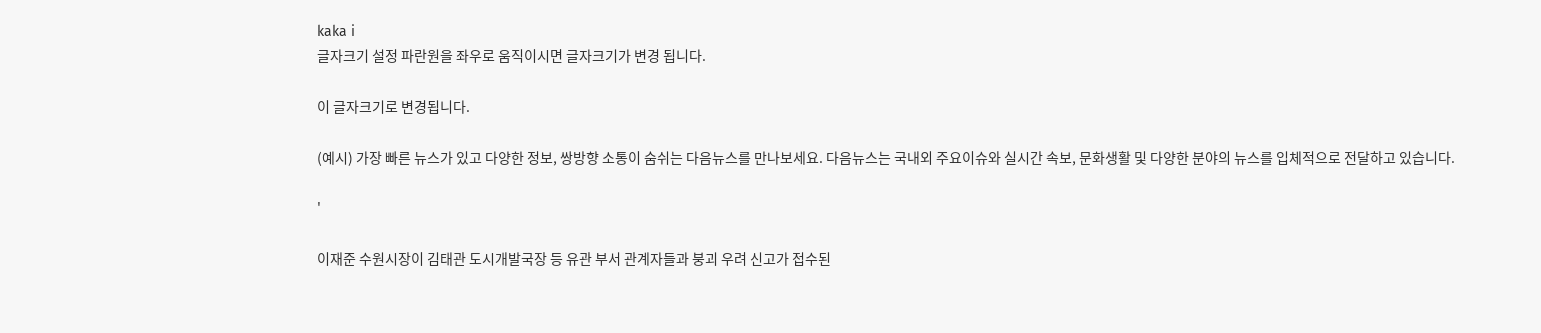kaka i
글자크기 설정 파란원을 좌우로 움직이시면 글자크기가 변경 됩니다.

이 글자크기로 변경됩니다.

(예시) 가장 빠른 뉴스가 있고 다양한 정보, 쌍방향 소통이 숨쉬는 다음뉴스를 만나보세요. 다음뉴스는 국내외 주요이슈와 실시간 속보, 문화생활 및 다양한 분야의 뉴스를 입체적으로 전달하고 있습니다.

'

이재준 수원시장이 김태관 도시개발국장 등 유관 부서 관계자들과 붕괴 우려 신고가 접수된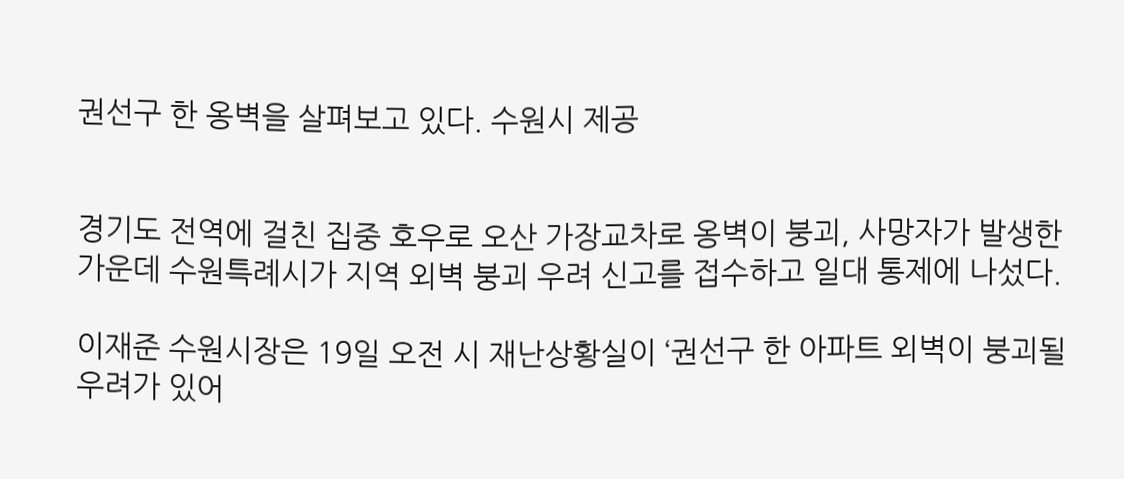권선구 한 옹벽을 살펴보고 있다. 수원시 제공


경기도 전역에 걸친 집중 호우로 오산 가장교차로 옹벽이 붕괴, 사망자가 발생한 가운데 수원특례시가 지역 외벽 붕괴 우려 신고를 접수하고 일대 통제에 나섰다.

이재준 수원시장은 19일 오전 시 재난상황실이 ‘권선구 한 아파트 외벽이 붕괴될 우려가 있어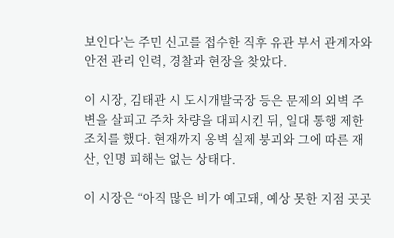보인다’는 주민 신고를 접수한 직후 유관 부서 관계자와 안전 관리 인력, 경찰과 현장을 찾았다.

이 시장, 김태관 시 도시개발국장 등은 문제의 외벽 주변을 살피고 주차 차량을 대피시킨 뒤, 일대 통행 제한 조치를 했다. 현재까지 옹벽 실제 붕괴와 그에 따른 재산, 인명 피해는 없는 상태다.

이 시장은 “아직 많은 비가 예고돼, 예상 못한 지점 곳곳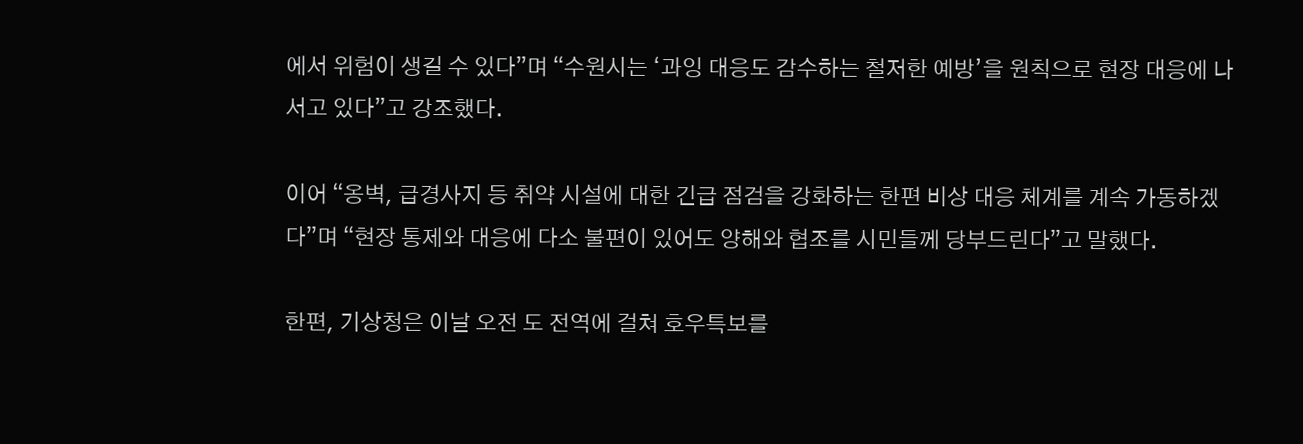에서 위험이 생길 수 있다”며 “수원시는 ‘과잉 대응도 감수하는 철저한 예방’을 원칙으로 현장 대응에 나서고 있다”고 강조했다.

이어 “옹벽, 급경사지 등 취약 시설에 대한 긴급 점검을 강화하는 한편 비상 대응 체계를 계속 가동하겠다”며 “현장 통제와 대응에 다소 불편이 있어도 양해와 협조를 시민들께 당부드린다”고 말했다.

한편, 기상청은 이날 오전 도 전역에 걸쳐 호우특보를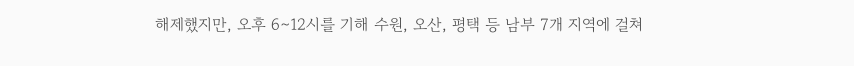해제했지만, 오후 6∼12시를 기해 수원, 오산, 평택 등 남부 7개 지역에 걸쳐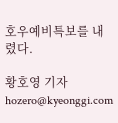호우예비특보를 내렸다.

황호영 기자 hozero@kyeonggi.com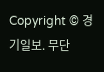Copyright © 경기일보. 무단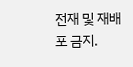전재 및 재배포 금지.